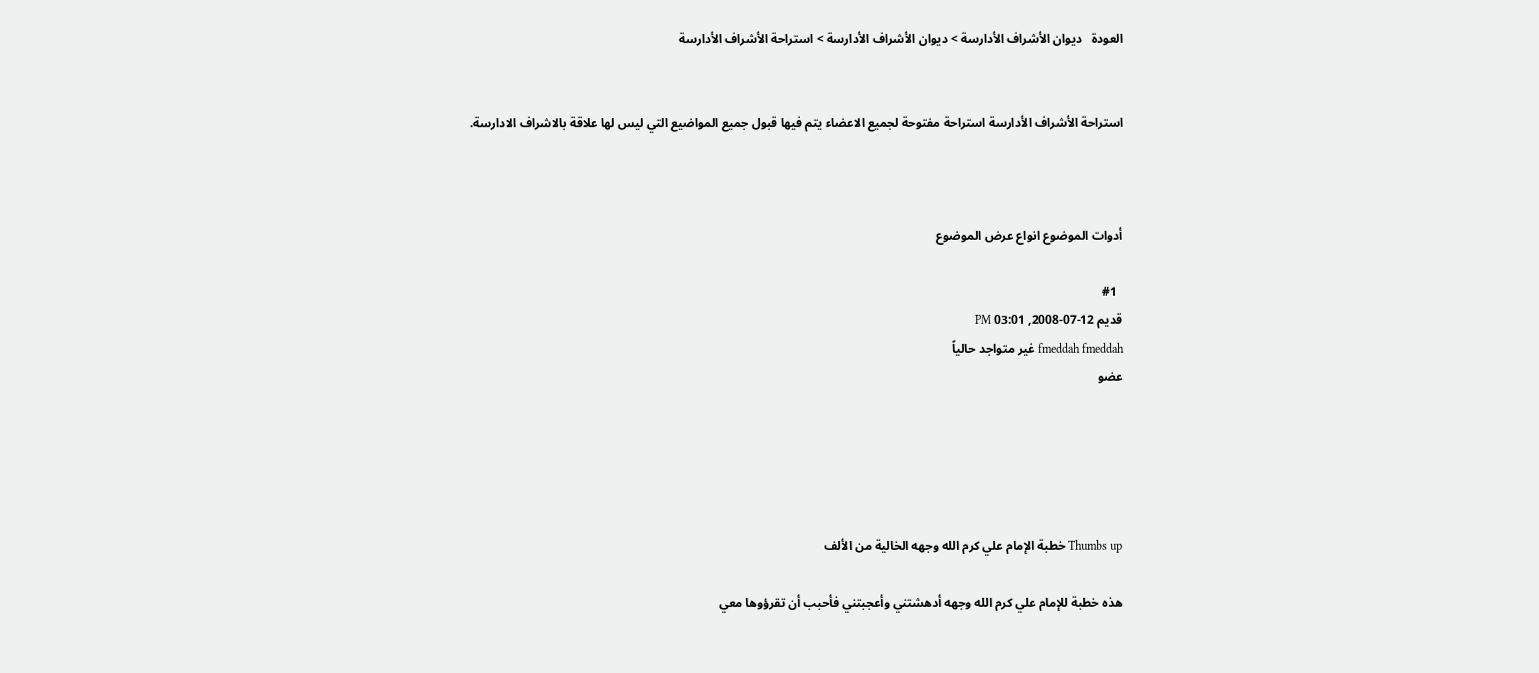العودة   ديوان الأشراف الأدارسة > ديوان الأشراف الأدارسة > استراحة الأشراف الأدارسة


استراحة الأشراف الأدارسة استراحة مفتوحة لجميع الاعضاء يتم فيها قبول جميع المواضيع التي ليس لها علاقة بالاشراف الادارسة.



أدوات الموضوع انواع عرض الموضوع

  #1
قديم 12-07-2008, 03:01 PM
fmeddah fmeddah غير متواجد حالياً
عضو





Thumbs up خطبة الإمام علي كرم الله وجهه الخالية من الألف

هذه خطبة للإمام علي كرم الله وجهه أدهشتني وأعجبتني فأحبب أن تقرؤوها معي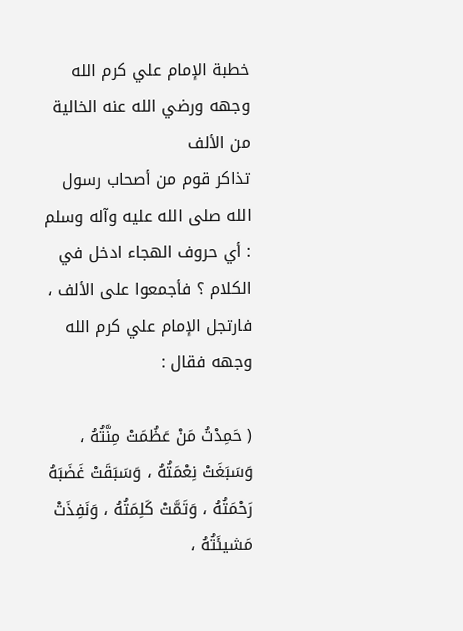خطبة الإمام علي كرم الله وجهه ورضي الله عنه الخالية من الألف
تذاكر قوم من أصحاب رسول الله صلى الله عليه وآله وسلم : أي حروف الهجاء ادخل في الكلام ؟ فأجمعوا على الألف ، فارتجل الإمام علي كرم الله وجهه فقال :

( حَمِدْتُ مَنْ عَظُمَتْ مِنَّتُهُ ، وَسَبَغَتْ نِعْمَتُهُ ، وَسَبَقَتْ غَضَبَهُ رَحْمَتُهُ ، وَتَمَّتْ كَلِمَتُهُ ، وَنَفِذَتْ مَشيئَتُهُ ،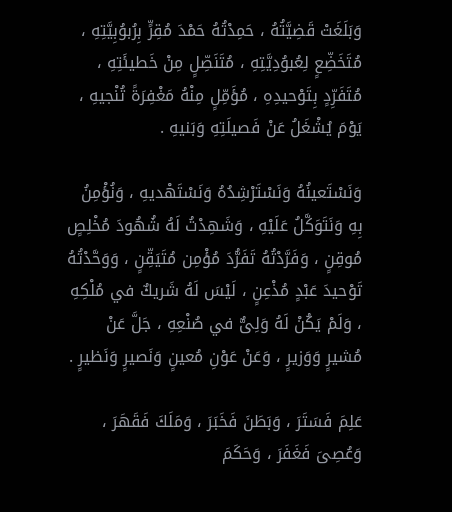وَبَلَغَتْ قَضِيَّتُهُ ، حَمِدْتُهُ حَمْدَ مُقِرٍّ بِرُبوُبِيَّتِهِ ، مُتَخَضِّعٍ لِعُبوُدِيَّتِهِ ، مُتَنَصِّلٍ مِنْ خَطيئَتِهِ ، مُتَفَرِّدٍ بِتَوْحيدِهِ ، مُؤَمِّلٍ مِنْهُ مَغْفِرَةً تُنْجيهِ ، يَوْمَ يُشْغَلُ عَنْ فَصيلَتِهِ وَبَنيهِ .

وَنَسْتَعينُهُ وَنَسْتَرْشِدُهُ وَنَسْتَهْديهِ ، وَنُؤْمِنُ بِهِ وَنَتَوَكَّلُ عَلَيْهِ ، وَشَهِدْتُ لَهُ شُهُودَ مُخْلِصٍ مُوقِنٍ ، وَفَرَّدْتُهُ تَفَرُّدَ مُؤْمِن مُتَيَقِّنٍ ، وَوَحَّدْتُهُ تَوْحيدَ عَبْدٍ مُذْعِنٍ ، لَيْسَ لَهُ شَريكٌ في مُلْكِهِ ، وَلَمْ يَكُنْ لَهُ وَلِىٌّ في صُنْعِهِ ، جَلَّ عَنْ مُشيرٍ وَوَزيرٍ ، وَعَنْ عَوْنِ مُعينٍ وَنَصيرٍ وَنَظيرٍ .

عَلِمَ فَسَتَرَ ، وَبَطَنَ فَخَبَرَ ، وَمَلَكَ فَقَهَرَ ، وَعُصِىَ فَغَفَرَ ، وَحَكَمَ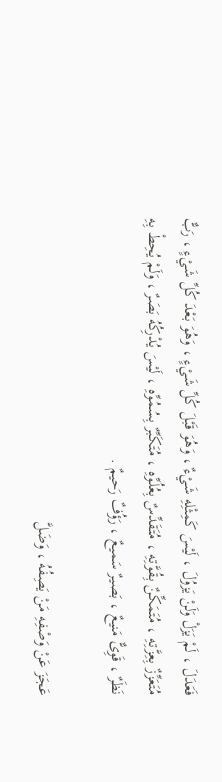فَعَدَلَ ، لَمْ يَزَلْ وَلَنْ يَزوُلَ ، لَيْسَ كَمِثْلِهِ شَيْءٌ ، وَهُوَ قَبْلَ كُلِّ شَيْءٍ ، وَهُوَ بَعْدَ كُلِّ شَيْءٍ ، رَبٌّ مُتَعَزِّزٌ بِعِزَّتِهِ ، مُتَمَكِّنٌ بِقُوَّتِهِ ، مُتَقَدِّسٌ بِعُلُوِّهِ ، مُتَكَبِّرٌ بِسُمُوِّهِ ، لَيْسَ يُدْرِكُهُ بَصَرٌ ، وَلَمْ يُحِطْ بِهِ نَظَرٌ ، قَوِىٌّ مَنيعٌ ، بَصيرٌ سَميعٌ ، رَؤُفٌ رَحيمٌ .

عَجَزَ عَنْ وَصْفِهِ مَنْ يَصِفُهُ ، وَضَلَّ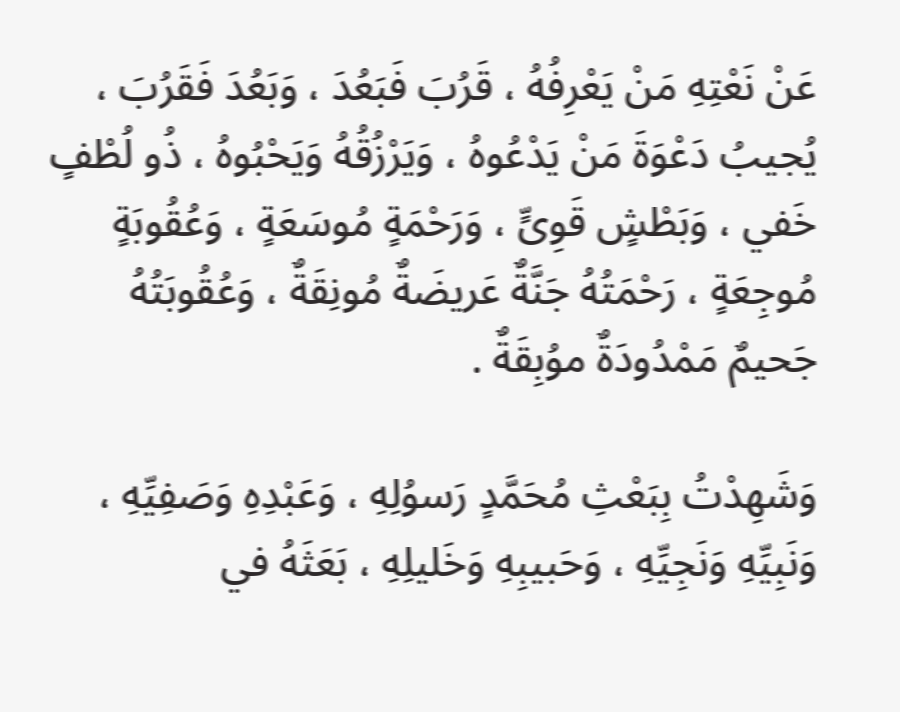عَنْ نَعْتِهِ مَنْ يَعْرِفُهُ ، قَرُبَ فَبَعُدَ ، وَبَعُدَ فَقَرُبَ ، يُجيبُ دَعْوَةَ مَنْ يَدْعُوهُ ، وَيَرْزُقُهُ وَيَحْبُوهُ ، ذُو لُطْفٍ خَفي ، وَبَطْشٍ قَوِىٍّ ، وَرَحْمَةٍ مُوسَعَةٍ ، وَعُقُوبَةٍ مُوجِعَةٍ ، رَحْمَتُهُ جَنَّةٌ عَريضَةٌ مُونِقَةٌ ، وَعُقُوبَتُهُ جَحيمٌ مَمْدُودَةٌ موُبِقَةٌ .

وَشَهِدْتُ بِبَعْثِ مُحَمَّدٍ رَسوُلِهِ ، وَعَبْدِهِ وَصَفِيِّهِ ، وَنَبِيِّهِ وَنَجِيِّهِ ، وَحَبيبِهِ وَخَليلِهِ ، بَعَثَهُ في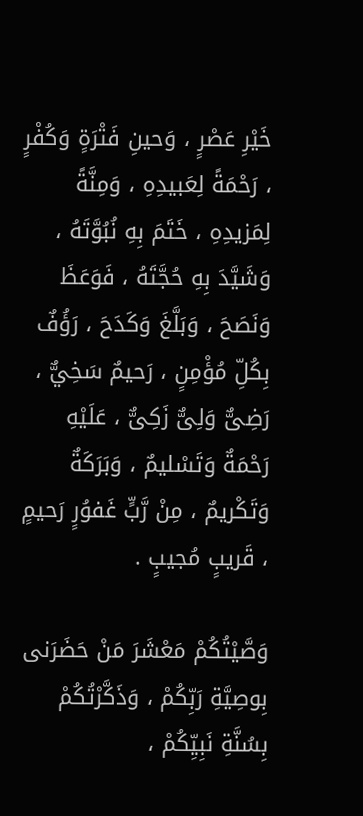خَيْرِ عَصْرٍ ، وَحينِ فَتْرَةٍ وَكُفْرٍ ، رَحْمَةً لِعَبيدِهِ ، وَمِنَّةً لِمَزيدِهِ ، خَتَمَ بِهِ نُبُوَّتَهُ ، وَشَيَّدَ بِهِ حُجَّتَهُ ، فَوَعَظَ وَنَصَحَ ، وَبَلَّغَ وَكَدَحَ ، رَؤُفٌ بِكُلِّ مُؤْمِنٍ ، رَحيمٌ سَخِيٌّ ، رَضِىٌّ وَلِىٌّ زَكِىٌّ ، عَلَيْهِ رَحْمَةٌ وَتَسْليمٌ ، وَبَرَكَةٌ وَتَكْريمٌ ، مِنْ رَّبٍّ غَفوُرٍ رَحيمٍ ، قَريبٍ مُجيبٍ .

وَصَّيْتُكُمْ مَعْشَرَ مَنْ حَضَرَنى بِوصِيَّةِ رَبِّكُمْ ، وَذَكَّرْتُكُمْ بِسُنَّةِ نَبِيِّكُمْ ،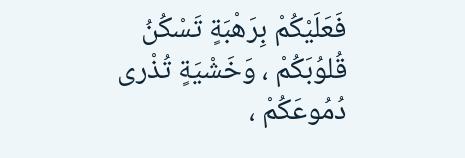فَعَلَيْكُمْ بِرَهْبَةٍ تَسْكُنُ قُلوُبَكُمْ ، وَخَشْيَةٍ تُذْرى دُمُوعَكُمْ ،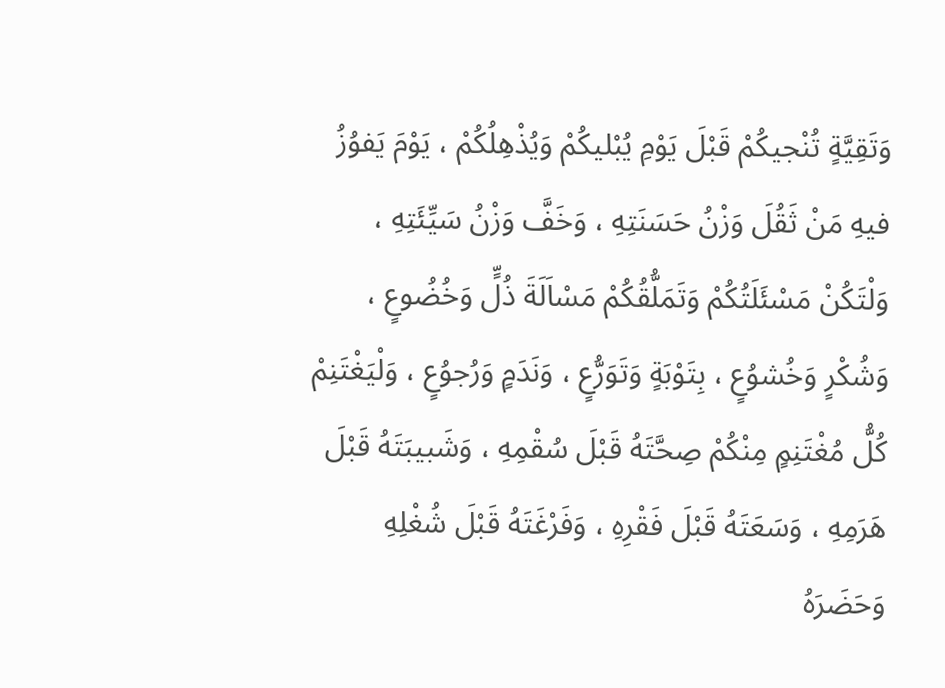وَتَقِيَّةٍ تُنْجيكُمْ قَبْلَ يَوْمِ يُبْليكُمْ وَيُذْهِلُكُمْ ، يَوْمَ يَفوُزُ فيهِ مَنْ ثَقُلَ وَزْنُ حَسَنَتِهِ ، وَخَفَّ وَزْنُ سَيِّئَتِهِ ، وَلْتَكُنْ مَسْئَلَتُكُمْ وَتَمَلُّقُكُمْ مَسْاَلَةَ ذُلٍّ وَخُضُوعٍ ، وَشُكْرٍ وَخُشوُعٍ ، بِتَوْبَةٍ وَتَوَرُّعٍ ، وَنَدَمٍ وَرُجوُعٍ ، وَلْيَغْتَنِمْ كُلُّ مُغْتَنِمٍ مِنْكُمْ صِحَّتَهُ قَبْلَ سُقْمِهِ ، وَشَبيبَتَهُ قَبْلَ هَرَمِهِ ، وَسَعَتَهُ قَبْلَ فَقْرِهِ ، وَفَرْغَتَهُ قَبْلَ شُغْلِهِ وَحَضَرَهُ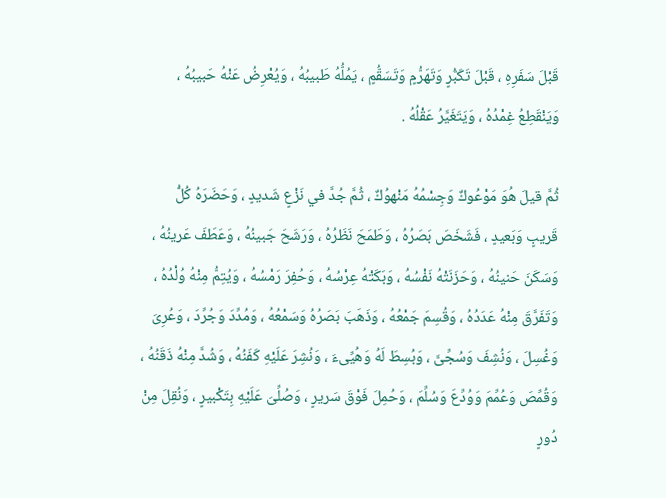قَبْلَ سَفَرِهِ ، قَبْلَ تَكَبُّرٍ وَتَهَرُّمٍ وَتَسَقُّمٍ ، يَمُلُّهُ طَبيبُهُ ، وَيُعْرِضُ عَنْهُ حَبيبُهُ ، وَيَنْقَطِعُ غِمْدُهُ ، وَيَتَغَيَّرُ عَقْلُهُ .

ثُمَّ قيلَ هُوَ مَوْعُوكٌ وَجِسْمُهُ مَنْهوُكٌ ، ثُمَّ جُدَّ في نَزْعٍ شَديدٍ ، وَحَضَرَهُ كُلُّ قَريبٍ وَبَعيدٍ ، فَشَخَصَ بَصَرُهُ ، وَطَمَحَ نَظَرُهُ ، وَرَشَحَ جَبينُهُ ، وَعَطَفَ عَرينُهُ ، وَسَكَنَ حَنينُهُ ، وَحَزَنَتْهُ نَفْسُهُ ، وَبَكَتْهُ عِرْسُهُ ، وَحُفِرَ رَمْسُهُ ، وَيُتِمُّ مِنْهُ وُلْدُهُ ، وَتَفَرَّقَ مِنْهُ عَدَدُهُ ، وَقُسِمَ جَمْعُهُ ، وَذَهَبَ بَصَرُهُ وَسَمْعُهُ ، وَمُدِّدَ وَجُرِّدَ ، وَعُرِىَ وَغُسِلَ ، وَنُشِفَ وَسُجِّىَّ ، وَبُسِطَ لَهُ وَهُيِّىءَ ، وَنُشِرَ عَلَيْهِ كَفَنُهُ ، وَشُدَّ مِنْهُ ذَقَنُهُ ، وَقُمِّصَ وَعُمِّمَ وَوُدِّعَ وَسُلِّمَ ، وَحُمِلَ فَوْقَ سَريرٍ ، وَصُلِّىَ عَلَيْهِ بِتَكْبيرٍ ، وَنُقِلَ مِنْ دُورٍ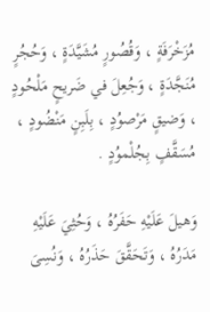مُزَخْرَفَةٍ ، وَقُصُورٍ مُشَيَّدَةٍ ، وَحُجُرٍ مُنَجَّدَةٍ ، وَجُعِلَ في ضَريحٍ مَلْحُودٍ ، وَضيقٍ مَرْصوُدٍ ، بِلَبِنٍ مَنْضُودٍ ، مُسَقَّفٍ بِجُلْموُدٍ .

وَهيلَ عَلَيْهِ حَفَرُهُ ، وَحُثِيَ عَلَيْهِ مَدَرُهُ ، وَتَحَقَّقَ حَذَرُهُ ، وَنُسِىَ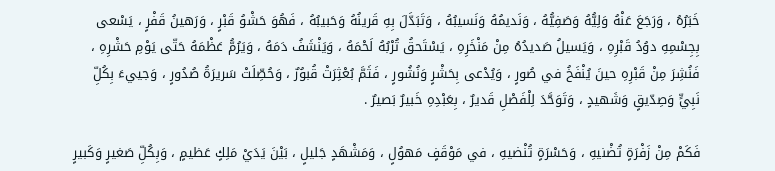خَبَرُهُ ، وَرَجَعَ عَنْهُ وَلِيُّهُ وَصَفِيُّهُ ، وَنَديمُهُ وَنَسيبُهُ ، وَتَبَدَّلَ بِهِ قَرينُهُ وَحَبيبُهُ ، فَهُوَ حَشْوُ قَبْرٍ ، وَرَهينُ قَفْرٍ ، يَسْعى بِجِسْمِهِ دوُدُ قَبْرِهِ ، وَيَسيلُ صَديدُهُ مِنْ مَنْخَرِهِ ، يَسْتَحقُ تُرْبُهُ لَحْمَهُ ، وَيَنْشَفُ دَمَهُ ، وَيَرُمُّ عَظْمَهُ حَتّى يَوْمِ حَشْرِهِ ، فَنُشِرَ مِنْ قَبْرِهِ حينَ يُنْفَخُ في صُورٍ ، وَيُدْعى بِحَشْرٍ وَنُشُورٍ ، فَثَمَّ بُعْثِرَتْ قُبوُرٌ ، وَحُصِّلَتْ سَريرَةُ صُدُورٍ ، وَجييءَ بِكُلِّ نَبِيٍّ وَصِدّيقٍ وَشَهيدٍ ، وَتَوَحَّدَ لِلْفَصْلِ قَديرٌ ، بِعَبْدِهِ خَبيرٌ بَصيرٌ .

فَكَمْ مِنْ زَفْرَةٍ تُضْنيهِ ، وَحَسْرَةٍ تُنْضيهِ ، في مَوْقَفٍ مَهوُلٍ ، وَمَشْهَدٍ جَليلٍ ، بَيْنَ يَدَيْ مَلِكٍ عَظيمٍ ، وَبِكُلِّ صَغيرٍ وَكَبيرٍ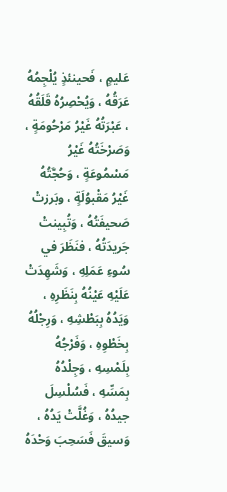عَليمٍ ، فَحينئذٍ يُلْجِمُهُ عَرَقُهُ ، وَيُحْصِرُهُ قَلَقُهُ ، عَبْرَتُهُ غَيْرُ مَرْحُومَةٍ ، وَصَرْخَتُهُ غَيْرُ مَسْمُوعَةٍ ، وَحُجَّتُهُ غَيْرُ مَقْبوُلَةٍ ، وبَرزتْ صَحيفَتُهُ ، وَتُبِينتْ جَريدَتُهُ ، فنَظَرَ في سُوءِ عَمَلِهِ ، وَشَهِدَتْ عَلَيْهِ عَيْنُهُ بِنَظَرِهِ ، وَيَدُهُ بِبَطْشِهِ ، وَرِجْلُهُ بِخَطْوِهِ ، وَفَرْجُهُ بِلَمْسِهِ ، وَجِلْدُهُ بِمَسِّهِ ، فَسُلْسِلَ جيدُهُ ، وَغُلَّتْ يَدُهُ ، وَسيقَ فَسَحِبَ وَحْدَهُ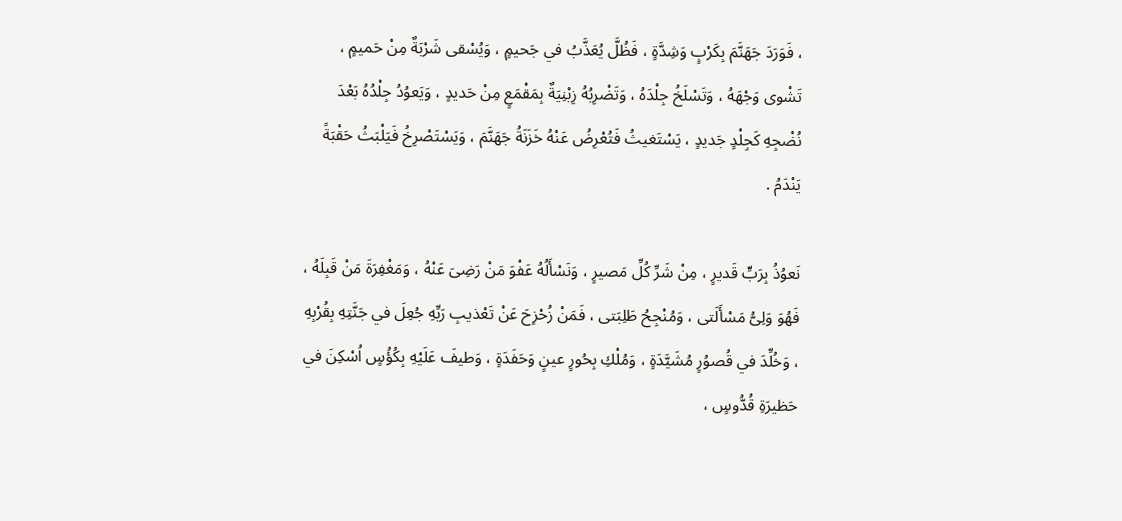، فَوَرَدَ جَهَنَّمَ بِكَرْبٍ وَشِدَّةٍ ، فَظُلَّ يُعَذَّبُ في جَحيمٍ ، وَيُسْقى شَرْبَةٌ مِنْ حَميمٍ ، تَشْوى وَجْهَهُ ، وَتَسْلَخُ جِلْدَهُ ، وَتَضْرِبُهُ زِبْنِيَةٌ بِمَقْمَعٍ مِنْ حَديدٍ ، وَيَعوُدُ جِلْدُهُ بَعْدَ نُضْجِهِ كَجِلْدٍ جَديدٍ ، يَسْتَغيثُ فَتُعْرِضُ عَنْهُ خَزَنَةُ جَهَنَّمَ ، وَيَسْتَصْرِخُ فَيَلْبَثُ حَقْبَةً يَنْدَمُ .

نَعوُذُ بِرَبٍّ قَديرٍ ، مِنْ شَرِّ كُلِّ مَصيرٍ ، وَنَسْأَلُهُ عَفْوَ مَنْ رَضِىَ عَنْهُ ، وَمَغْفِرَةَ مَنْ قَبِلَهُ ، فَهُوَ وَلِىُّ مَسْأَلَتى ، وَمُنْجِحُ طَلِبَتى ، فَمَنْ زُحْزِحَ عَنْ تَعْذيبِ رَبِّهِ جُعِلَ في جَنَّتِهِ بِقُرْبِهِ ، وَخُلِّدَ في قُصوُرٍ مُشَيَّدَةٍ ، وَمُلْكِ بِحُورٍ عينٍ وَحَفَدَةٍ ، وَطيفَ عَلَيْهِ بِكُؤُسٍ اُسْكِنَ في حَظيرَةِ قُدُّوسٍ ،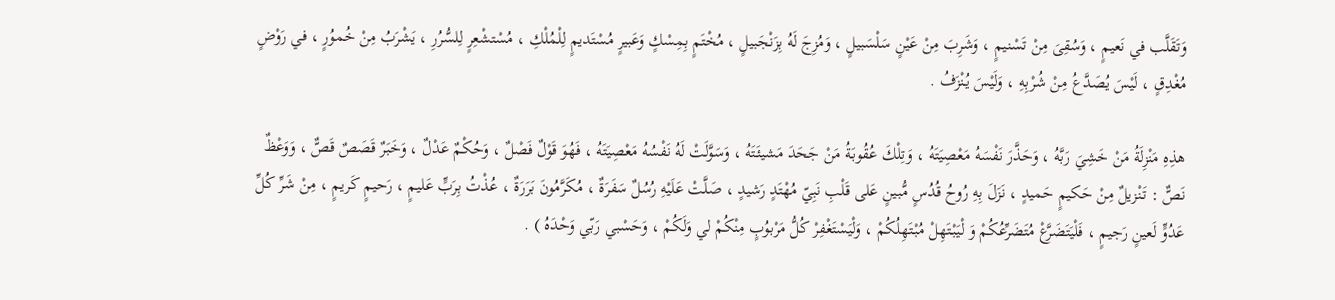وَتَقَلَّب في نَعيمٍ ، وَسُقِىَ مِنْ تَسْنيمٍ ، وَشَرِبَ مِنْ عَيْنٍ سَلْسَبيلٍ ، وَمُزِجَ لَهُ بِزَنْجَبيلٍ ، مُخْتَمٍ بِمِسْكٍ وَعَبيرٍ مُسْتَديمٍ لِلْمُلْكِ ، مُسْتشْعِرٍ لِلسُّرُرِ ، يَشْرَبُ مِنْ خُموُرٍ ، في رَوْضٍ مُغْدِقٍ ، لَيْسَ يُصَدَّعُ مِنْ شُرْبِهِ ، وَلَيْسَ يُنْزَفُ .

هذِهِ مَنْزِلَةُ مَنْ خَشِيَ رَبَّهُ ، وَحَذَّرَ نَفْسَهُ مَعْصِيَتَهُ ، وَتِلْكَ عُقُوبَةُ مَنْ جَحَدَ مَشيئَتَهُ ، وَسَوَّلَتْ لَهُ نَفْسُهُ مَعْصِيَتَهُ ، فَهُوَ قَوْلٌ فَصْلٌ ، وَحُكْمٌ عَدْلٌ ، وَخَبَرٌ قَصَصٌ قَصٌّ ، وَوَعْظٌ نَصٌّ : تَنْزيلٌ مِنْ حَكيمٍ حَميدٍ ، نَزَلَ بِهِ رُوحُ قُدُسٍ مُّبينٍ عَلى قَلْبِ نَبِيّ مُهْتَدٍ رَشيدٍ ، صَلَّتْ عَلَيْهِ رُسُلٌ سَفَرَةٌ ، مُكَرَّمُونَ بَرَرَةٌ ، عُذْتُ بِرَبٍّ عَليمٍ ، رَحيمٍ كَريمٍ ، مِنْ شَرِّ كُلِّ عَدُوٍّ لَعينٍ رَجيمٍ ، فَلْيَتَضَرَّعْ مُتَضَرِّعُكُمْ وَ لْيَبْتَهِلْ مُبْتَهِلُكُمْ ، وَلْيَسْتَغْفِرْ كُلُّ مَرْبوُبٍ مِنْكُمْ لي وَلَكُمْ ، وَحَسْبي رَبّي وَحْدَهُ ) .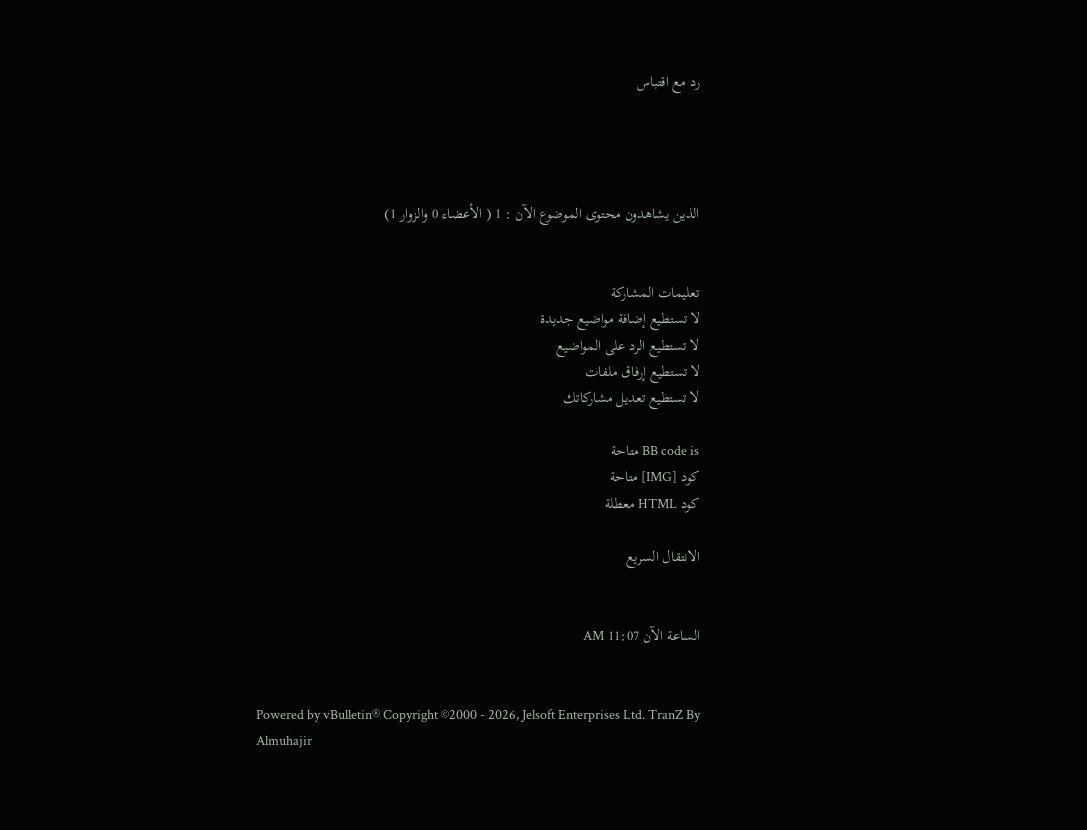رد مع اقتباس




الذين يشاهدون محتوى الموضوع الآن : 1 ( الأعضاء 0 والزوار 1)


تعليمات المشاركة
لا تستطيع إضافة مواضيع جديدة
لا تستطيع الرد على المواضيع
لا تستطيع إرفاق ملفات
لا تستطيع تعديل مشاركاتك

BB code is متاحة
كود [IMG] متاحة
كود HTML معطلة

الانتقال السريع


الساعة الآن 11:07 AM


Powered by vBulletin® Copyright ©2000 - 2026, Jelsoft Enterprises Ltd. TranZ By Almuhajir